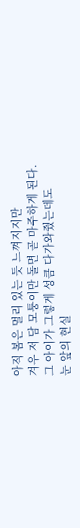아직 봄은 멀리 있는 듯 느껴지지만
겨우 저 담 모퉁이만 돌면 곧 마주하게 된다.
그 아이가 그렇게 성큼 다가와줬는데도
눈 앞의 현실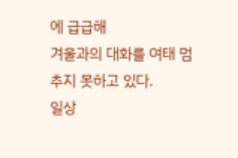에 급급해
겨울과의 대화를 여태 멈추지 못하고 있다.
일상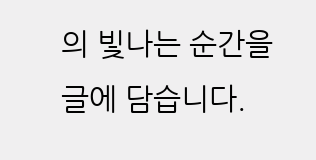의 빛나는 순간을 글에 담습니다.